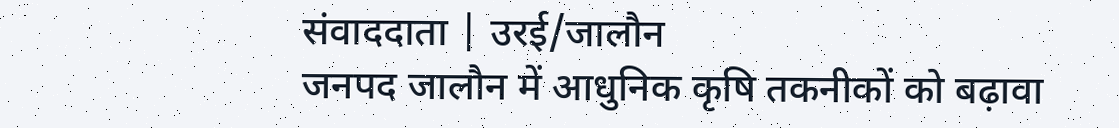संवाददाता | उरई/जालौन
जनपद जालौन में आधुनिक कृषि तकनीकों को बढ़ावा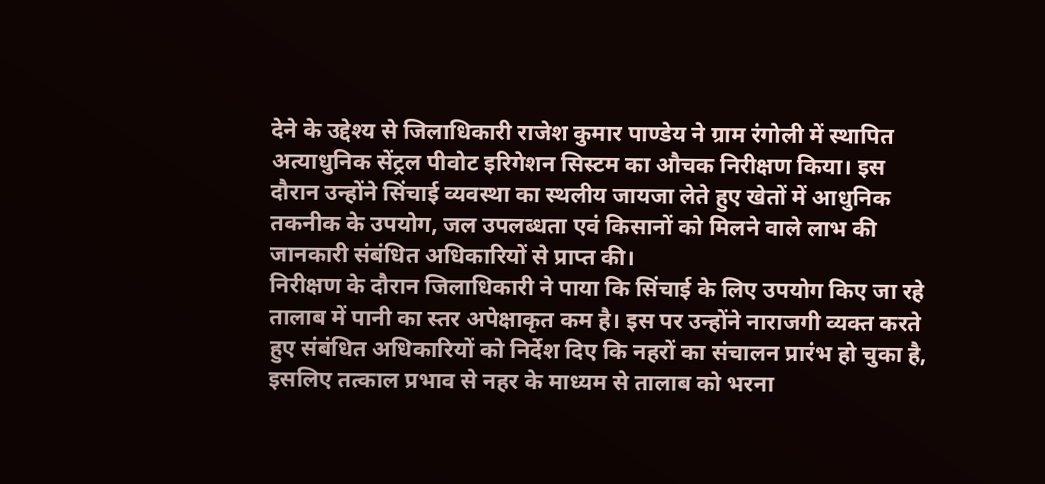देने के उद्देश्य से जिलाधिकारी राजेश कुमार पाण्डेय ने ग्राम रंगोली में स्थापित अत्याधुनिक सेंट्रल पीवोट इरिगेशन सिस्टम का औचक निरीक्षण किया। इस दौरान उन्होंने सिंचाई व्यवस्था का स्थलीय जायजा लेते हुए खेतों में आधुनिक तकनीक के उपयोग, जल उपलब्धता एवं किसानों को मिलने वाले लाभ की जानकारी संबंधित अधिकारियों से प्राप्त की।
निरीक्षण के दौरान जिलाधिकारी ने पाया कि सिंचाई के लिए उपयोग किए जा रहे तालाब में पानी का स्तर अपेक्षाकृत कम है। इस पर उन्होंने नाराजगी व्यक्त करते हुए संबंधित अधिकारियों को निर्देश दिए कि नहरों का संचालन प्रारंभ हो चुका है, इसलिए तत्काल प्रभाव से नहर के माध्यम से तालाब को भरना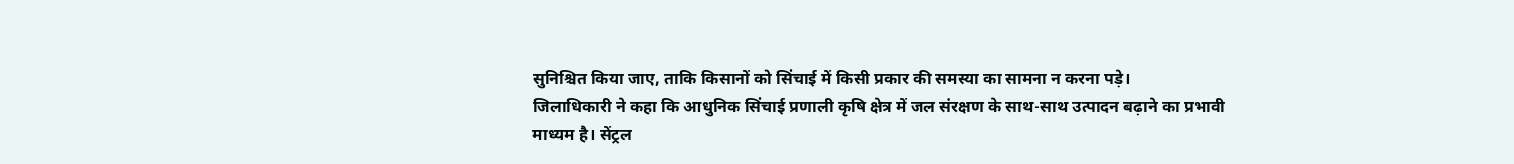सुनिश्चित किया जाए, ताकि किसानों को सिंचाई में किसी प्रकार की समस्या का सामना न करना पड़े।
जिलाधिकारी ने कहा कि आधुनिक सिंचाई प्रणाली कृषि क्षेत्र में जल संरक्षण के साथ-साथ उत्पादन बढ़ाने का प्रभावी माध्यम है। सेंट्रल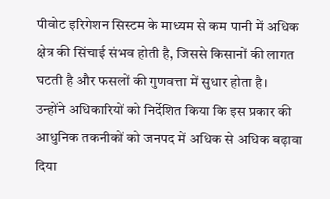पीवोट इरिगेशन सिस्टम के माध्यम से कम पानी में अधिक क्षेत्र की सिंचाई संभव होती है, जिससे किसानों की लागत घटती है और फसलों की गुणवत्ता में सुधार होता है।
उन्होंने अधिकारियों को निर्देशित किया कि इस प्रकार की आधुनिक तकनीकों को जनपद में अधिक से अधिक बढ़ावा दिया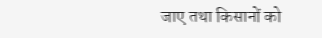जाए तथा किसानों को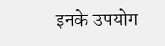इनके उपयोग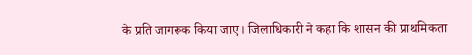के प्रति जागरूक किया जाए। जिलाधिकारी ने कहा कि शासन की प्राथमिकता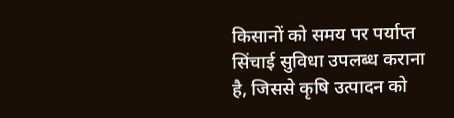किसानों को समय पर पर्याप्त सिंचाई सुविधा उपलब्ध कराना है, जिससे कृषि उत्पादन को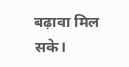बढ़ावा मिल सके।